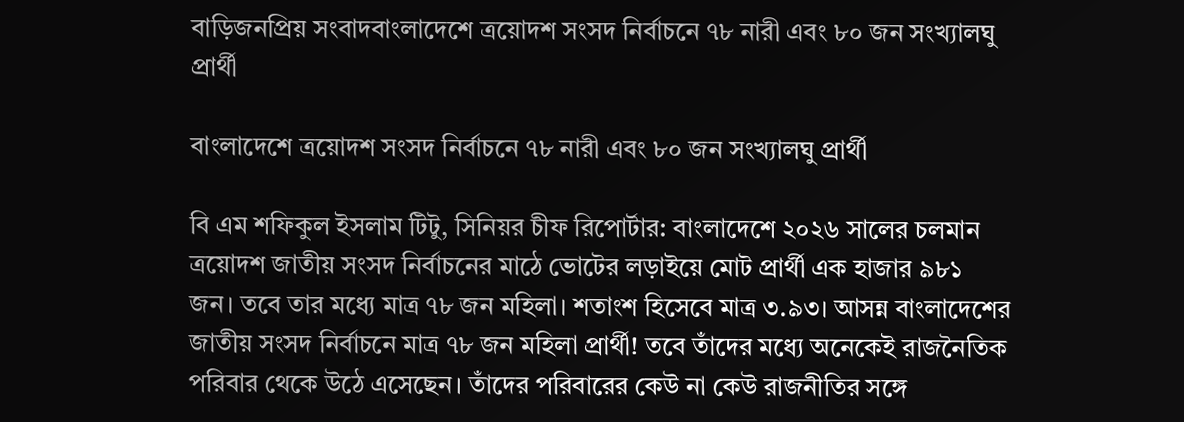বাড়িজনপ্রিয় সংবাদবাংলাদেশে ত্রয়োদশ সংসদ নির্বাচনে ৭৮ নারী এবং ৮০ জন সংখ্যালঘু প্রার্থী

বাংলাদেশে ত্রয়োদশ সংসদ নির্বাচনে ৭৮ নারী এবং ৮০ জন সংখ্যালঘু প্রার্থী

বি এম শফিকুল ইসলাম টিটু, সিনিয়র চীফ রিপোর্টার: বাংলাদেশে ২০২৬ সালের চলমান ত্রয়োদশ জাতীয় সংসদ নির্বাচনের মাঠে ভোটের লড়াইয়ে মোট প্রার্থী এক হাজার ৯৮১ জন। তবে তার মধ্যে মাত্র ৭৮ জন মহিলা। শতাংশ হিসেবে মাত্র ৩.৯৩। আসন্ন বাংলাদেশের জাতীয় সংসদ নির্বাচনে মাত্র ৭৮ জন মহিলা প্রার্থী! তবে তাঁদের মধ্যে অনেকেই রাজনৈতিক পরিবার থেকে উঠে এসেছেন। তাঁদের পরিবারের কেউ না কেউ রাজনীতির সঙ্গে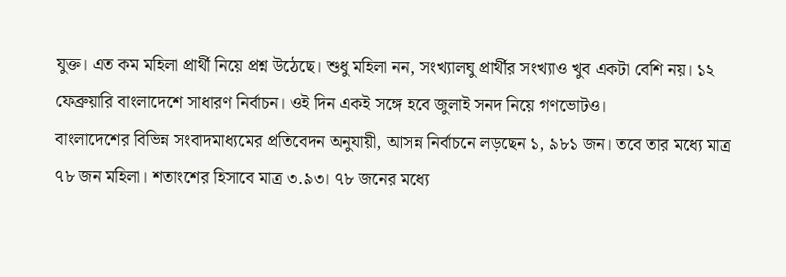যুক্ত। এত কম মহিলা প্রার্থী নিয়ে প্রশ্ন উঠেছে। শুধু মহিলা নন, সংখ্যালঘু প্রার্থীর সংখ্যাও খুব একটা বেশি নয়। ১২ ফেব্রুয়ারি বাংলাদেশে সাধারণ নির্বাচন। ওই দিন একই সঙ্গে হবে জুলাই সনদ নিয়ে গণভোটও।
বাংলাদেশের বিভিন্ন সংবাদমাধ্যমের প্রতিবেদন অনুযায়ী, আসন্ন নির্বাচনে লড়ছেন ১, ৯৮১ জন। তবে তার মধ্যে মাত্র ৭৮ জন মহিলা। শতাংশের হিসাবে মাত্র ৩.৯৩। ৭৮ জনের মধ্যে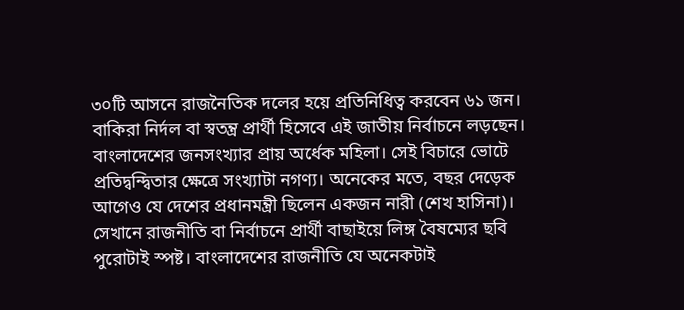৩০টি আসনে রাজনৈতিক দলের হয়ে প্রতিনিধিত্ব করবেন ৬১ জন। বাকিরা নির্দল বা স্বতন্ত্র প্রার্থী হিসেবে এই জাতীয় নির্বাচনে লড়ছেন।
বাংলাদেশের জনসংখ্যার প্রায় অর্ধেক মহিলা। সেই বিচারে ভোটে প্রতিদ্বন্দ্বিতার ক্ষেত্রে সংখ্যাটা নগণ্য। অনেকের মতে, বছর দেড়েক আগেও যে দেশের প্রধানমন্ত্রী ছিলেন একজন নারী (শেখ হাসিনা)। সেখানে রাজনীতি বা নির্বাচনে প্রার্থী বাছাইয়ে লিঙ্গ বৈষম্যের ছবি পুরোটাই স্পষ্ট। বাংলাদেশের রাজনীতি যে অনেকটাই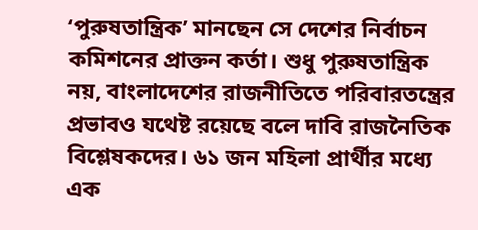‘পুরুষতান্ত্রিক’ মানছেন সে দেশের নির্বাচন কমিশনের প্রাক্তন কর্তা। শুধু পুরুষতান্ত্রিক নয়, বাংলাদেশের রাজনীতিতে পরিবারতন্ত্রের প্রভাবও যথেষ্ট রয়েছে বলে দাবি রাজনৈতিক বিশ্লেষকদের। ৬১ জন মহিলা প্রার্থীর মধ্যে এক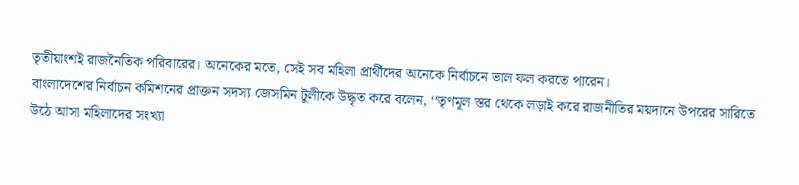তৃতীয়াংশই রাজনৈতিক পরিবারের। অনেকের মতে, সেই সব মহিলা প্রার্থীদের অনেকে নির্বাচনে ভাল ফল করতে পারেন।
বাংলাদেশের নির্বাচন কমিশনের প্রাক্তন সদস্য জেসমিন টুলীকে উদ্ধৃত করে বলেন, ‘‘তৃণমূল স্তর থেকে লড়াই করে রাজনীতির ময়দানে উপরের সারিতে উঠে আসা মহিলাদের সংখ্যা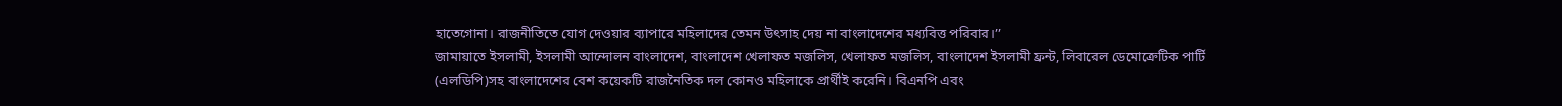হাতেগোনা। রাজনীতিতে যোগ দেওয়ার ব্যাপারে মহিলাদের তেমন উৎসাহ দেয় না বাংলাদেশের মধ্যবিত্ত পরিবার।’’
জামায়াতে ইসলামী, ইসলামী আন্দোলন বাংলাদেশ, বাংলাদেশ খেলাফত মজলিস, খেলাফত মজলিস, বাংলাদেশ ইসলামী ফ্রন্ট, লিবারেল ডেমোক্রেটিক পার্টি (এলডিপি)সহ বাংলাদেশের বেশ কয়েকটি রাজনৈতিক দল কোনও মহিলাকে প্রার্থীই করেনি। বিএনপি এবং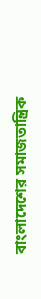বাংলাদেশের সমাজতান্ত্রিক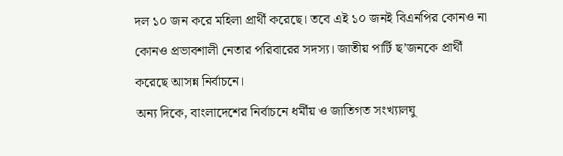দল ১০ জন করে মহিলা প্রার্থী করেছে। তবে এই ১০ জনই বিএনপির কোনও না কোনও প্রভাবশালী নেতার পরিবারের সদস্য। জাতীয় পার্টি ছ’জনকে প্রার্থী করেছে আসন্ন নির্বাচনে।
অন্য দিকে, বাংলাদেশের নির্বাচনে ধর্মীয় ও জাতিগত সংখ্যালঘু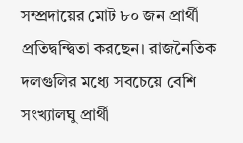সম্প্রদায়ের মোট ৮০ জন প্রার্থী প্রতিদ্বন্দ্বিতা করছেন। রাজনৈতিক দলগুলির মধ্যে সবচেয়ে বেশি সংখ্যালঘু প্রার্থী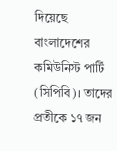দিয়েছে বাংলাদেশের কমিউনিস্ট পার্টি (সিপিবি)। তাদের প্রতীকে ১৭ জন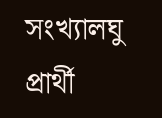সংখ্যালঘু প্রার্থী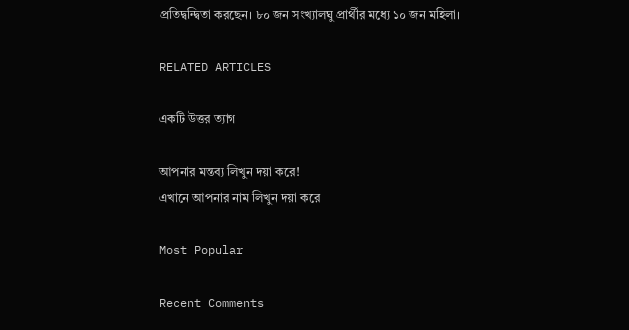প্রতিদ্বন্দ্বিতা করছেন। ৮০ জন সংখ্যালঘু প্রার্থীর মধ্যে ১০ জন মহিলা।

RELATED ARTICLES

একটি উত্তর ত্যাগ

আপনার মন্তব্য লিখুন দয়া করে!
এখানে আপনার নাম লিখুন দয়া করে

Most Popular

Recent Comments